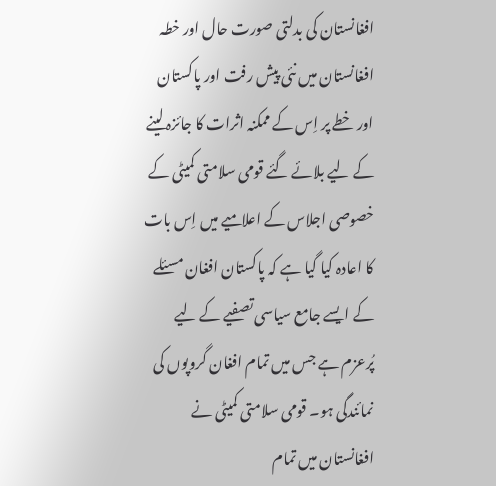افغانستان کی بدلتی صورت حال اور خطہ
افغانستان میں نئی پیش رفت اور پاکستان اور خطے پر اِس کے ممکنہ اثرات کا جائزہ لینے کے لیے بلائے گئے قومی سلامتی کمیٹی کے خصوصی اجلاس کے اعلامیے میں اِس بات کا اعادہ کیا گیا ہے کہ پاکستان افغان مسئلے کے ایسے جامع سیاسی تصفیے کے لیے پُرعزم ہے جس میں تمام افغان گروپوں کی نمائندگی ہو۔ قومی سلامتی کمیٹی نے افغانستان میں تمام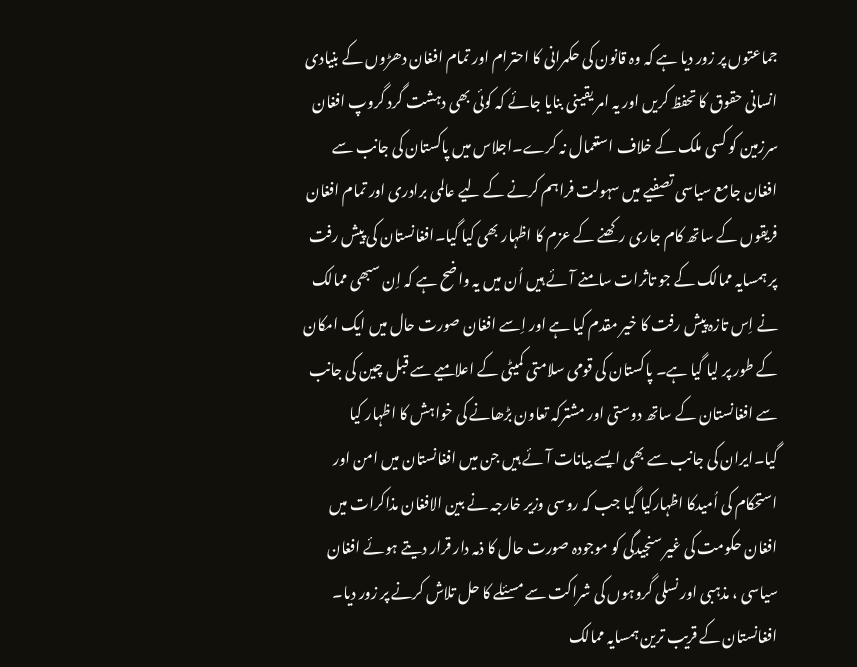جماعتوں پر زور دیا ہے کہ وہ قانون کی حکمرانی کا احترام اور تمام افغان دھڑوں کے بنیادی انسانی حقوق کا تحفظ کریں اور یہ امر یقینی بنایا جائے کہ کوئی بھی دہشت گرد گروپ افغان سرزمین کو کسی ملک کے خلاف استعمال نہ کرے۔اجلاس میں پاکستان کی جانب سے افغان جامع سیاسی تصفیے میں سہولت فراہم کرنے کے لیے عالمی برادری اور تمام افغان فریقوں کے ساتھ کام جاری رکھنے کے عزم کا اظہار بھی کیا گیا۔افغانستان کی پیش رفت پر ہمسایہ ممالک کے جو تاثرات سامنے آئے ہیں اُن میں یہ واضح ہے کہ اِن سبھی ممالک نے اِس تازہ پیش رفت کا خیر مقدم کیا ہے اور اِسے افغان صورت حال میں ایک امکان کے طور پر لیا گیا ہے۔ پاکستان کی قومی سلامتی کمیٹی کے اعلامیے سے قبل چین کی جانب سے افغانستان کے ساتھ دوستی اور مشترکہ تعاون بڑھانے کی خواہش کا اظہار کیا گیا۔ایران کی جانب سے بھی ایسے بیانات آئے ہیں جن میں افغانستان میں امن اور استحکام کی اُمیدکا اظہارکیا گیا جب کہ روسی وزیر خارجہ نے بین الافغان مذاکرات میں افغان حکومت کی غیر سنجیدگی کو موجودہ صورت حال کا ذمہ دار قرار دیتے ہوئے افغان سیاسی ، مذہبی اور نسلی گروہوں کی شراکت سے مسئلے کا حل تلاش کرنے پر زور دیا۔ افغانستان کے قریب ترین ہمسایہ ممالک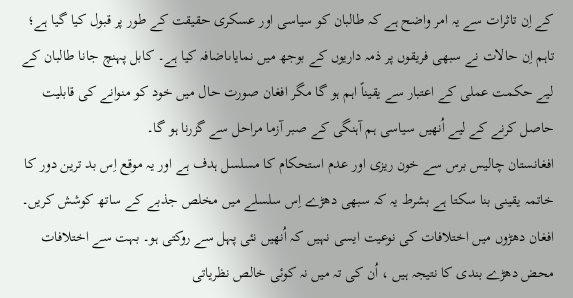کے اِن تاثرات سے یہ امر واضح ہے کہ طالبان کو سیاسی اور عسکری حقیقت کے طور پر قبول کیا گیا ہے؛ تاہم اِن حالات نے سبھی فریقوں پر ذمہ داریوں کے بوجھ میں نمایاںاضافہ کیا ہے۔ کابل پہنچ جانا طالبان کے لیے حکمت عملی کے اعتبار سے یقیناً اہم ہو گا مگر افغان صورت حال میں خود کو منوانے کی قابلیت حاصل کرنے کے لیے اُنھیں سیاسی ہم آہنگی کے صبر آزما مراحل سے گزرنا ہو گا۔
افغانستان چالیس برس سے خون ریزی اور عدم استحکام کا مسلسل ہدف ہے اور یہ موقع اِس بد ترین دور کا خاتمہ یقینی بنا سکتا ہے بشرط یہ کہ سبھی دھڑے اِس سلسلے میں مخلص جذبے کے ساتھ کوشش کریں۔ افغان دھڑوں میں اختلافات کی نوعیت ایسی نہیں کہ اُنھیں نئی پہل سے روکتی ہو۔ بہت سے اختلافات محض دھڑے بندی کا نتیجہ ہیں ، اُن کی تہ میں نہ کوئی خالص نظریاتی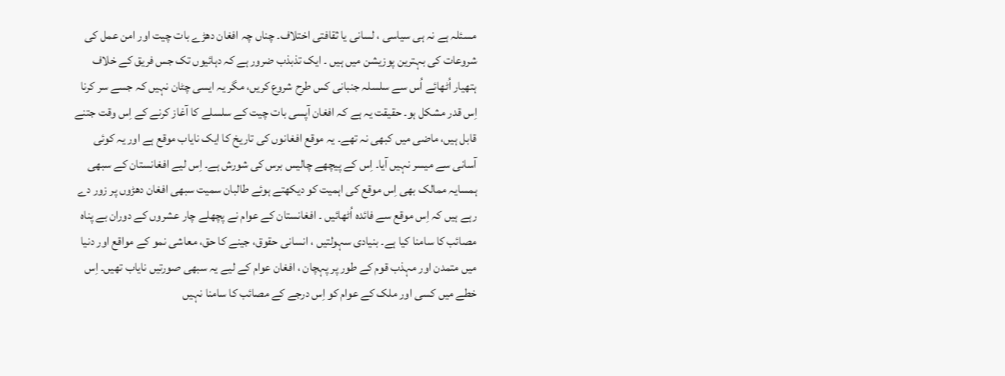مسئلہ ہے نہ ہی سیاسی ، لسانی یا ثقافتی اختلاف۔ چناں چہ افغان دھڑے بات چیت اور امن عمل کی شروعات کی بہترین پوزیشن میں ہیں ۔ ایک تذبذب ضرور ہے کہ دہائیوں تک جس فریق کے خلاف ہتھیار اُٹھائے اُس سے سلسلہ جنبانی کس طرح شروع کریں، مگر یہ ایسی چٹان نہیں کہ جسے سر کرنا اِس قدر مشکل ہو۔ حقیقت یہ ہے کہ افغان آپسی بات چیت کے سلسلے کا آغاز کرنے کے اِس وقت جتنے قابل ہیں، ماضی میں کبھی نہ تھے۔ یہ موقع افغانوں کی تاریخ کا ایک نایاب موقع ہے اور یہ کوئی آسانی سے میسر نہیں آیا۔ اِس کے پیچھے چالیس برس کی شورش ہے۔ اِس لیے افغانستان کے سبھی ہمسایہ ممالک بھی اِس موقع کی اہمیت کو دیکھتے ہوئے طالبان سمیت سبھی افغان دھڑوں پر زور دے رہے ہیں کہ اِس موقع سے فائدہ اُٹھائیں ۔ افغانستان کے عوام نے پچھلے چار عشروں کے دوران بے پناہ مصائب کا سامنا کیا ہے۔ بنیادی سہولتیں ، انسانی حقوق، جینے کا حق، معاشی نمو کے مواقع اور دنیا میں متمدن اور مہذب قوم کے طور پر پہچان ، افغان عوام کے لیے یہ سبھی صورتیں نایاب تھیں۔ اِس خطے میں کسی اور ملک کے عوام کو اِس درجے کے مصائب کا سامنا نہیں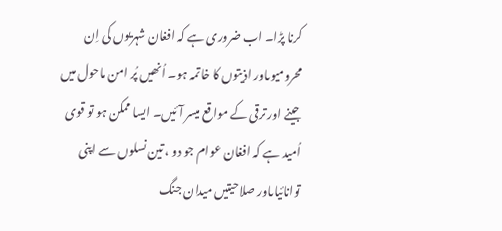کرنا پڑا۔ اب ضروری ہے کہ افغان شہریوں کی اِن محرومیوںاور اذیتوں کا خاتمہ ہو۔ اُنھیں پُر امن ماحول میں جینے اور ترقی کے مواقع میسر آئیں۔ ایسا ممکن ہو تو قوی اُمید ہے کہ افغان عوام جو دو ، تین نسلوں سے اپنی توانائیاںاور صلاحیتیں میدان جنگ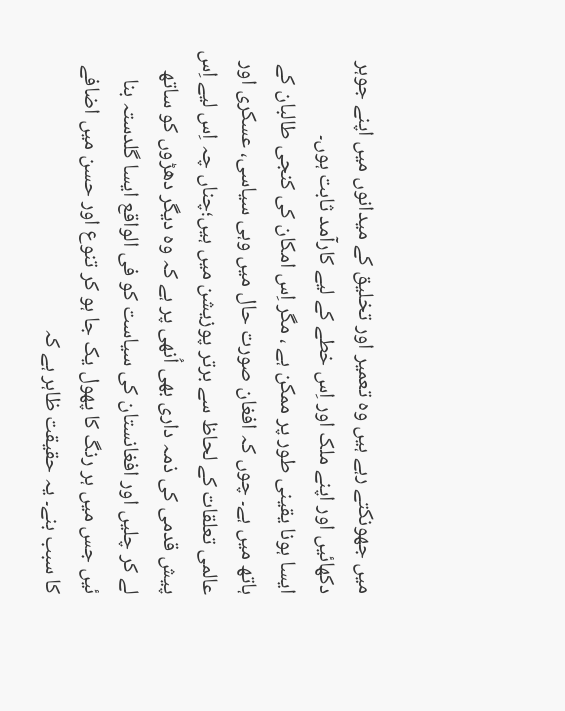میں جھونکتے رہے ہیں وہ تعمیر اور تخلیق کے میدانوں میں اپنے جوہر دکھائیں اور اپنے ملک اور اِس خطے کے لیے کارآمد ثابت ہوں۔
ایسا ہونا یقینی طور پر ممکن ہے ، مگر اِس امکان کی کنجی طالبان کے ہاتھ میں ہے۔ چوں کہ افغان صورت حال میں وہی سیاسی، عسکری اور عالمی تعلقات کے لحاظ سے برتر پوزیشن میں ہیں؛چناں چہ اِس لیے اِس پیش قدمی کی ذمہ داری بھی اُنھی پر ہے کہ وہ دیگر دھڑوں کو ساتھ لے کر چلیں اور افغانستان کی سیاست کو فی الواقع ایسا گلدستہ بنا ئیں جس میں ہر رنگ کا پھول یک جا ہو کر تنوع اور حسن میں اضافے کا سبب بنے۔ یہ حقیقت ظاہر ہے کہ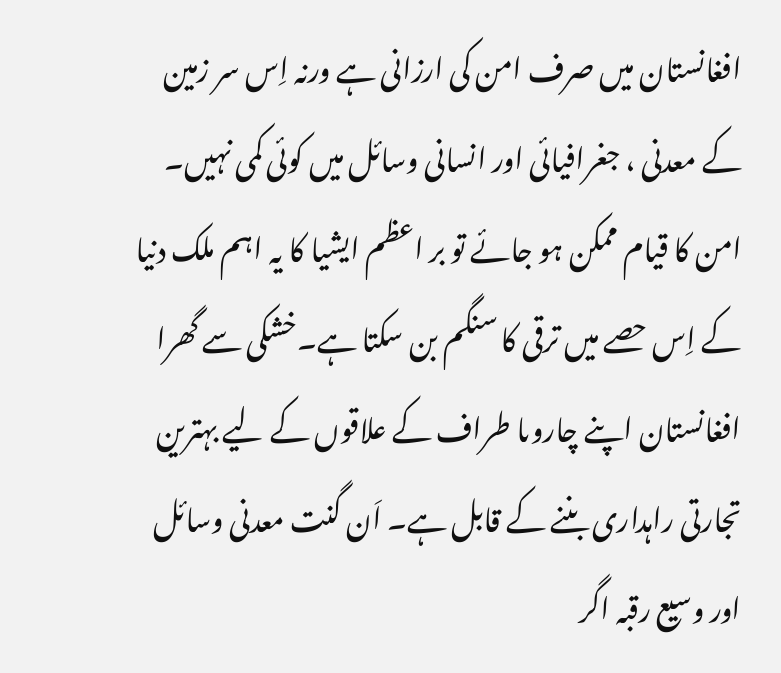افغانستان میں صرف امن کی ارزانی ہے ورنہ اِس سر زمین کے معدنی ، جغرافیائی اور انسانی وسائل میں کوئی کمی نہیں۔ امن کا قیام ممکن ہو جائے تو بر اعظم ایشیا کا یہ اہم ملک دنیا کے اِس حصے میں ترقی کا سنگم بن سکتا ہے۔خشکی سے گھرا افغانستان اپنے چاروںا طراف کے علاقوں کے لیے بہترین تجارتی راہداری بننے کے قابل ہے۔ اَن گنت معدنی وسائل اور وسیع رقبہ اگر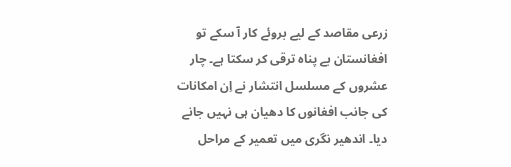زرعی مقاصد کے لیے بروئے کار آ سکے تو افغانستان بے پناہ ترقی کر سکتا ہے۔ چار عشروں کے مسلسل انتشار نے اِن امکانات کی جانب افغانوں کا دھیان ہی نہیں جانے دیا۔ اندھیر نگری میں تعمیر کے مراحل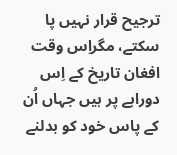ترجیح قرار نہیں پا سکتے، مگراِس وقت افغان تاریخ کے اِس دوراہے پر ہیں جہاں اُن کے پاس خود کو بدلنے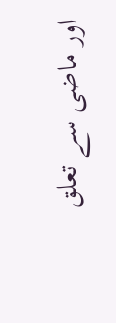اور ماضی سے تعلق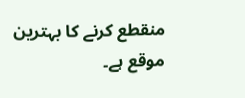منقطع کرنے کا بہترین موقع ہے۔